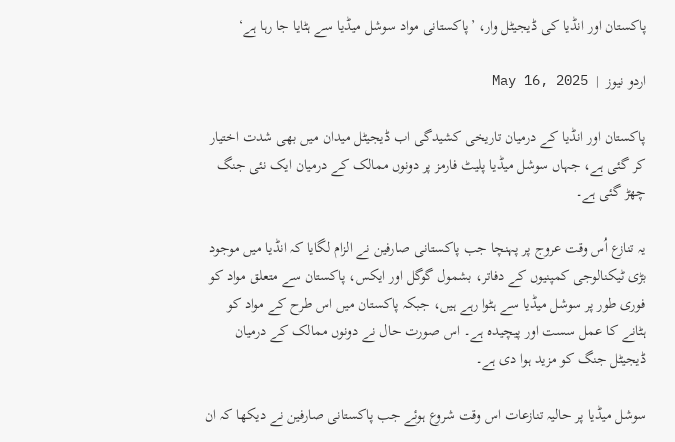پاکستان اور انڈیا کی ڈیجیٹل وار، ’پاکستانی مواد سوشل میڈیا سے ہٹایا جا رہا ہے‘

اردو نیوز  |  May 16, 2025

پاکستان اور انڈیا کے درمیان تاریخی کشیدگی اب ڈیجیٹل میدان میں بھی شدت اختیار کر گئی ہے، جہاں سوشل میڈیا پلیٹ فارمز پر دونوں ممالک کے درمیان ایک نئی جنگ چھڑ گئی ہے۔

یہ تنازع اُس وقت عروج پر پہنچا جب پاکستانی صارفین نے الزام لگایا کہ انڈیا میں موجود بڑی ٹیکنالوجی کمپنیوں کے دفاتر، بشمول گوگل اور ایکس، پاکستان سے متعلق مواد کو فوری طور پر سوشل میڈیا سے ہٹوا رہے ہیں، جبکہ پاکستان میں اس طرح کے مواد کو ہٹانے کا عمل سست اور پیچیدہ ہے۔ اس صورت حال نے دونوں ممالک کے درمیان ڈیجیٹل جنگ کو مزید ہوا دی ہے۔

سوشل میڈیا پر حالیہ تنازعات اس وقت شروع ہوئے جب پاکستانی صارفین نے دیکھا کہ ان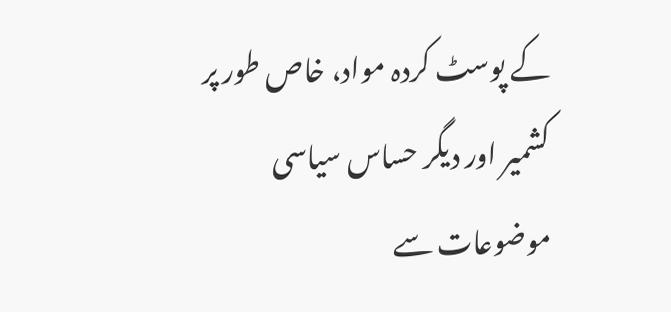کے پوسٹ کردہ مواد، خاص طور پر کشمیر اور دیگر حساس سیاسی موضوعات سے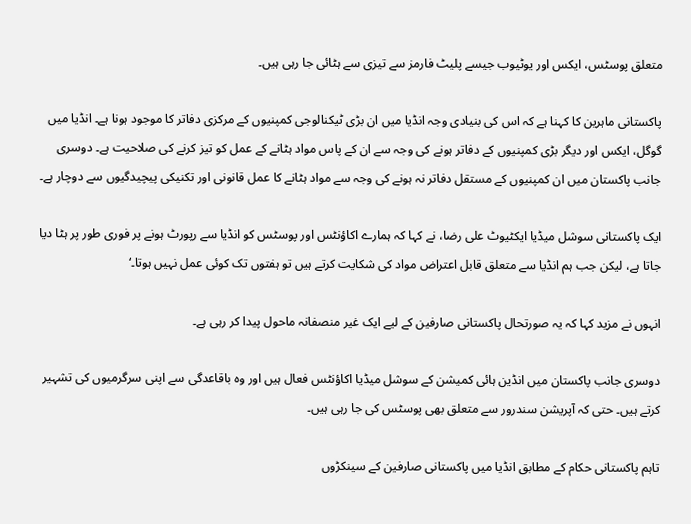متعلق پوسٹس، ایکس اور یوٹیوب جیسے پلیٹ فارمز سے تیزی سے ہٹائی جا رہی ہیں۔

پاکستانی ماہرین کا کہنا ہے کہ اس کی بنیادی وجہ انڈیا میں ان بڑی ٹیکنالوجی کمپنیوں کے مرکزی دفاتر کا موجود ہونا ہے۔ انڈیا میں گوگل، ایکس اور دیگر بڑی کمپنیوں کے دفاتر ہونے کی وجہ سے ان کے پاس مواد ہٹانے کے عمل کو تیز کرنے کی صلاحیت ہے۔ دوسری جانب پاکستان میں ان کمپنیوں کے مستقل دفاتر نہ ہونے کی وجہ سے مواد ہٹانے کا عمل قانونی اور تکنیکی پیچیدگیوں سے دوچار ہے۔

ایک پاکستانی سوشل میڈیا ایکٹیوٹ علی رضا، نے کہا کہ ہمارے اکاؤنٹس اور پوسٹس کو انڈیا سے رپورٹ ہونے پر فوری طور پر ہٹا دیا جاتا ہے، لیکن جب ہم انڈیا سے متعلق قابل اعتراض مواد کی شکایت کرتے ہیں تو ہفتوں تک کوئی عمل نہیں ہوتا۔‘

انہوں نے مزید کہا کہ یہ صورتحال پاکستانی صارفین کے لیے ایک غیر منصفانہ ماحول پیدا کر رہی ہے۔

دوسری جانب پاکستان میں انڈین ہائی کمیشن کے سوشل میڈیا اکاؤنٹس فعال ہیں اور وہ باقاعدگی سے اپنی سرگرمیوں کی تشہیر کرتے ہیں۔ حتی کہ آپریشن سندرور سے متعلق بھی پوسٹس کی جا رہی ہیں۔

تاہم پاکستانی حکام کے مطابق انڈیا میں پاکستانی صارفین کے سینکڑوں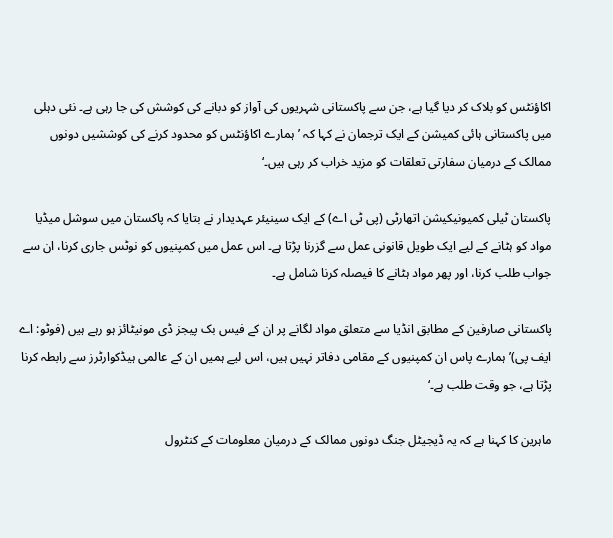اکاؤنٹس کو بلاک کر دیا گیا ہے، جن سے پاکستانی شہریوں کی آواز کو دبانے کی کوشش کی جا رہی ہے۔ نئی دہلی میں پاکستانی ہائی کمیشن کے ایک ترجمان نے کہا کہ ’ہمارے اکاؤنٹس کو محدود کرنے کی کوششیں دونوں ممالک کے درمیان سفارتی تعلقات کو مزید خراب کر رہی ہیں۔‘

پاکستان ٹیلی کمیونیکیشن اتھارٹی (پی ٹی اے) کے ایک سینیئر عہدیدار نے بتایا کہ پاکستان میں سوشل میڈیا مواد کو ہٹانے کے لیے ایک طویل قانونی عمل سے گزرنا پڑتا ہے۔ اس عمل میں کمپنیوں کو نوٹس جاری کرنا، ان سے جواب طلب کرنا، اور پھر مواد ہٹانے کا فیصلہ کرنا شامل ہے۔

پاکستانی صارفین کے مطابق انڈیا سے متعلق مواد لگانے پر ان کے فیس بک پیجز ڈی مونیٹائز ہو رہے ہیں (فوٹو: اے ایف پی)’ہمارے پاس ان کمپنیوں کے مقامی دفاتر نہیں ہیں، اس لیے ہمیں ان کے عالمی ہیڈکوارٹرز سے رابطہ کرنا پڑتا ہے، جو وقت طلب ہے۔‘

ماہرین کا کہنا ہے کہ یہ ڈیجیٹل جنگ دونوں ممالک کے درمیان معلومات کے کنٹرول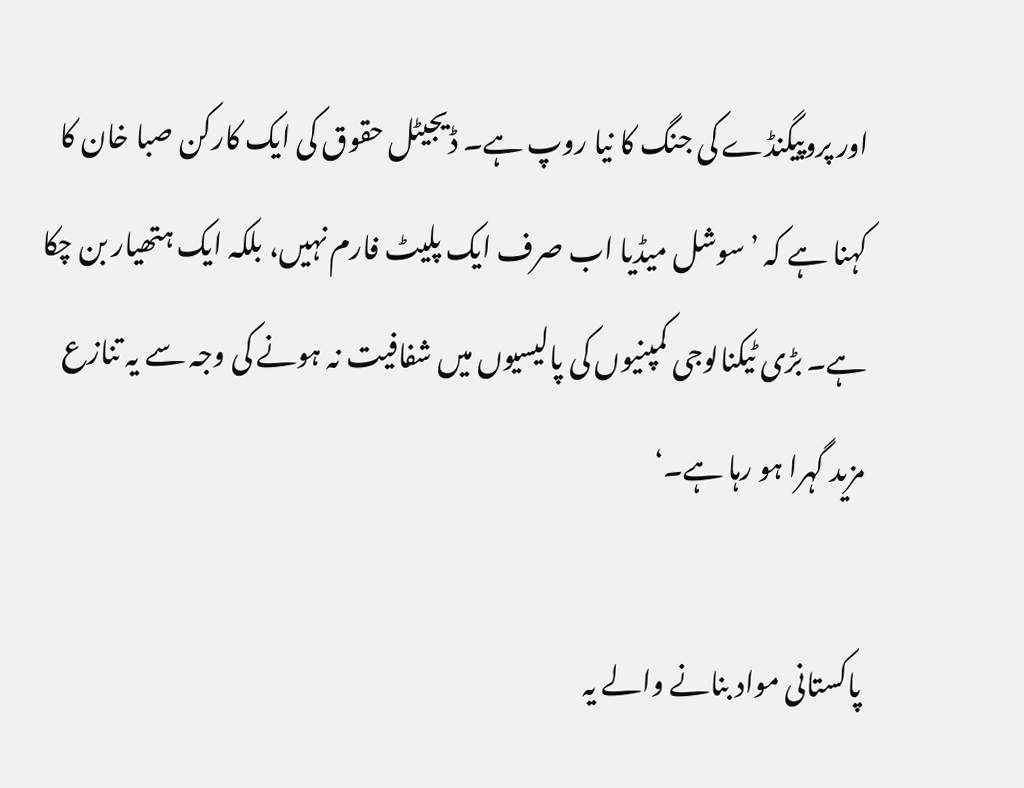اور پروپیگنڈے کی جنگ کا نیا روپ ہے۔ ڈیجیٹل حقوق کی ایک کارکن صبا خان کا کہنا ہے کہ ’سوشل میڈیا اب صرف ایک پلیٹ فارم نہیں، بلکہ ایک ہتھیار بن چکا ہے۔ بڑی ٹیکنالوجی کمپنیوں کی پالیسیوں میں شفافیت نہ ہونے کی وجہ سے یہ تنازع مزید گہرا ہو رہا ہے۔‘

پاکستانی مواد بنانے والے یہ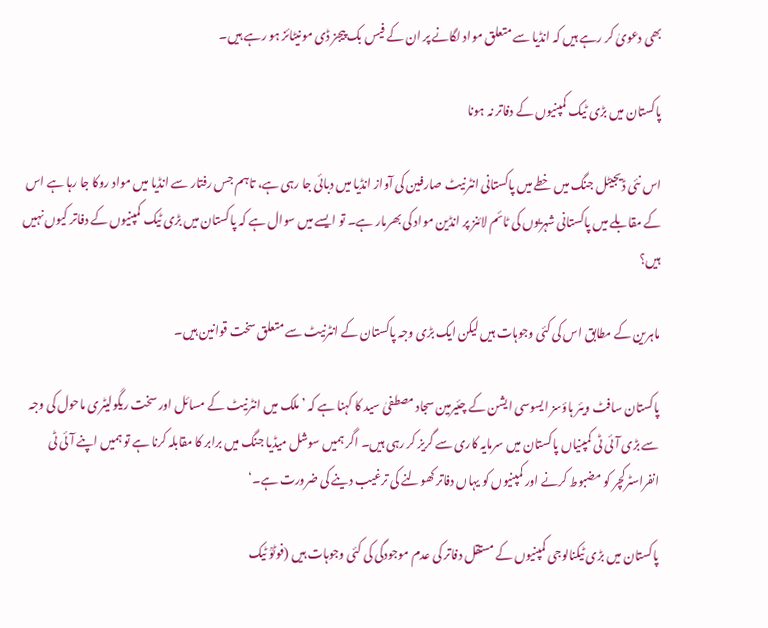بھی دعویٰ کر رہے ہیں کہ انڈیا سے متعلق مواد لگانے پر ان کے فیس بک پیجز ڈی مونیٹائز ہو رہے ہیں۔

پاکستان میں بڑی ٹیک کمپنیوں کے دفاتر نہ ہونا

اس نئی ڈیجیٹل جنگ میں خطے میں پاکستانی انٹرنیٹ صارفین کی آواز انڈیا میں دبائی جا رہی ہے، تاہم جس رفتار سے انڈیا میں مواد روکا جا رہا ہے اس کے مقابلے میں پاکستانی شہریوں کی ٹائم لائنز پر انڈین مواد کی بھرمار ہے۔ تو ایسے میں سوال ہے کہ پاکستان میں بڑی ٹیک کمپنیوں کے دفاتر کیوں نہیں ہیں؟

ماہرین کے مطابق اس کی کئی وجوہات ہیں لیکن ایک بڑی وجہ پاکستان کے انٹرنیٹ سے متعلق سخت قوانین ہیں۔

پاکستان سافٹ ویئر ہاؤسز ایسوسی ایشن کے چئیرمین سجاد مصطفیٰ سید کا کہنا ہے کہ ’ملک میں انٹرنیٹ کے مسائل اور سخت ریگولیٹری ماحول کی وجہ سے بڑی آئی ٹی کمپنیاں پاکستان میں سرمایہ کاری سے گریز کر رہی ہیں۔ اگر ہمیں سوشل میڈیا جنگ میں برابر کا مقابلہ کرنا ہے تو ہمیں اپنے آئی ٹی انفراسٹرکچر کو مضبوط کرنے اور کمپنیوں کو یہاں دفاتر کھولنے کی ترغیب دینے کی ضرورت ہے۔‘

پاکستان میں بڑی ٹیکنالوجی کمپنیوں کے مستقل دفاتر کی عدم موجودگی کی کئی وجوہات ہیں (فوٹوؒ ٹیک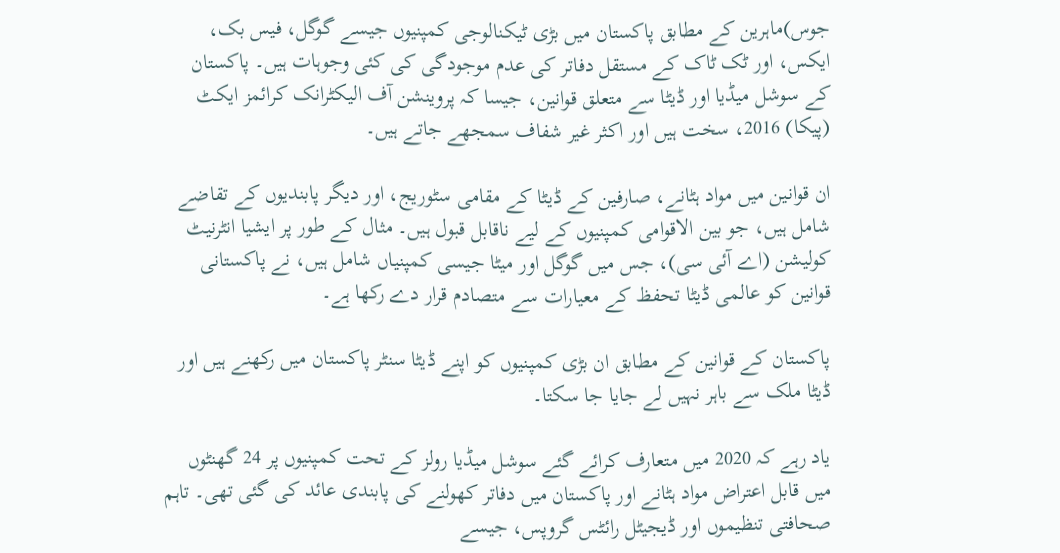جوس)ماہرین کے مطابق پاکستان میں بڑی ٹیکنالوجی کمپنیوں جیسے گوگل، فیس بک، ایکس، اور ٹک ٹاک کے مستقل دفاتر کی عدم موجودگی کی کئی وجوہات ہیں۔ پاکستان کے سوشل میڈیا اور ڈیٹا سے متعلق قوانین، جیسا کہ پروینشن آف الیکٹرانک کرائمز ایکٹ (پیکا) 2016، سخت ہیں اور اکثر غیر شفاف سمجھے جاتے ہیں۔

ان قوانین میں مواد ہٹانے، صارفین کے ڈیٹا کے مقامی سٹوریج، اور دیگر پابندیوں کے تقاضے شامل ہیں، جو بین الاقوامی کمپنیوں کے لیے ناقابل قبول ہیں۔ مثال کے طور پر ایشیا انٹرنیٹ کولیشن (اے آئی سی)، جس میں گوگل اور میٹا جیسی کمپنیاں شامل ہیں، نے پاکستانی قوانین کو عالمی ڈیٹا تحفظ کے معیارات سے متصادم قرار دے رکھا ہے۔

پاکستان کے قوانین کے مطابق ان بڑی کمپنیوں کو اپنے ڈیٹا سنٹر پاکستان میں رکھنے ہیں اور ڈیٹا ملک سے باہر نہیں لے جایا جا سکتا۔

یاد رہے کہ 2020 میں متعارف کرائے گئے سوشل میڈیا رولز کے تحت کمپنیوں پر 24 گھنٹوں میں قابل اعتراض مواد ہٹانے اور پاکستان میں دفاتر کھولنے کی پابندی عائد کی گئی تھی۔ تاہم صحافتی تنظیموں اور ڈیجیٹل رائٹس گروپس، جیسے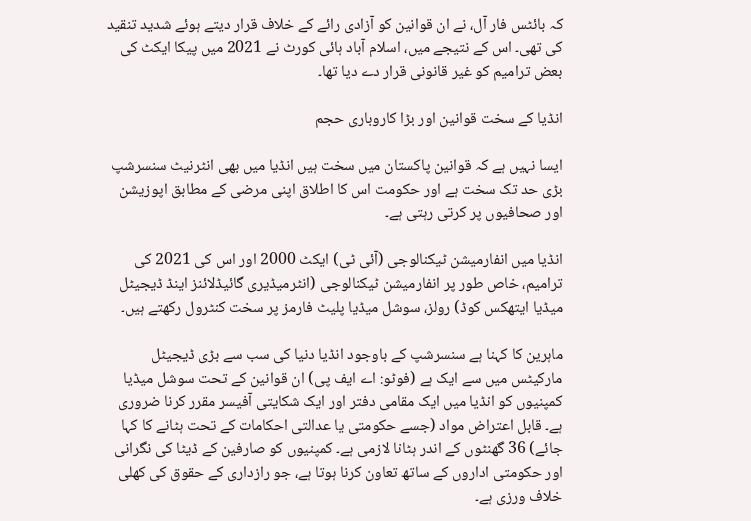کہ بائٹس فار آل، نے ان قوانین کو آزادی رائے کے خلاف قرار دیتے ہوئے شدید تنقید کی تھی۔ اس کے نتیجے میں، اسلام آباد ہائی کورٹ نے 2021 میں پیکا ایکٹ کی بعض ترامیم کو غیر قانونی قرار دے دیا تھا۔

انڈیا کے سخت قوانین اور بڑا کاروباری حجم

ایسا نہیں ہے کہ قوانین پاکستان میں سخت ہیں انڈیا میں بھی انٹرنیٹ سنسرشپ بڑی حد تک سخت ہے اور حکومت اس کا اطلاق اپنی مرضی کے مطابق اپوزیشن اور صحافیوں پر کرتی رہتی ہے۔

انڈیا میں انفارمیشن ٹیکنالوجی (آئی ٹی) ایکٹ 2000 اور اس کی 2021 کی ترامیم، خاص طور پر انفارمیشن ٹیکنالوجی (انٹرمیڈیری گائیڈلائنز اینڈ ڈیجیٹل میڈیا ایتھکس کوڈ) رولز، سوشل میڈیا پلیٹ فارمز پر سخت کنٹرول رکھتے ہیں۔

ماہرین کا کہنا ہے سنسرشپ کے باوجود انڈیا دنیا کی سب سے بڑی ڈیجیٹل مارکیٹس میں سے ایک ہے (فوٹو: اے ایف پی) ان قوانین کے تحت سوشل میڈیا کمپنیوں کو انڈیا میں ایک مقامی دفتر اور ایک شکایتی آفیسر مقرر کرنا ضروری ہے۔ قابل اعتراض مواد (جسے حکومتی یا عدالتی احکامات کے تحت ہٹانے کا کہا جائے) 36 گھنٹوں کے اندر ہٹانا لازمی ہے۔ کمپنیوں کو صارفین کے ڈیٹا کی نگرانی اور حکومتی اداروں کے ساتھ تعاون کرنا ہوتا ہے، جو رازداری کے حقوق کی کھلی خلاف ورزی ہے۔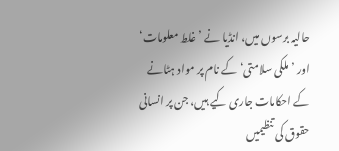حالیہ برسوں میں، انڈیا نے ’غلط معلومات‘ اور ’ملکی سلامتی‘ کے نام پر مواد ہٹانے کے احکامات جاری کیے ہیں، جن پر انسانی حقوق کی تنظیمیں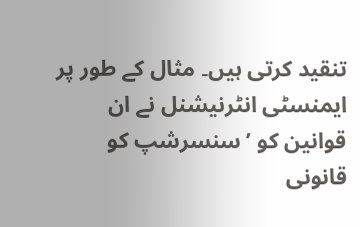تنقید کرتی ہیں۔ مثال کے طور پر ایمنسٹی انٹرنیشنل نے ان قوانین کو ’سنسرشپ کو قانونی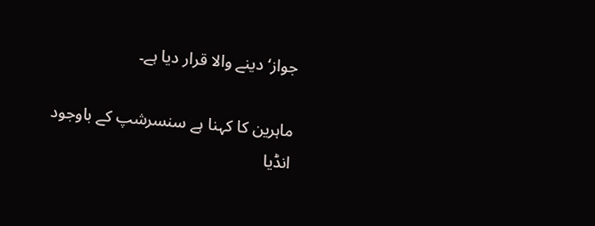جواز‘ دینے والا قرار دیا ہے۔

ماہرین کا کہنا ہے سنسرشپ کے باوجود انڈیا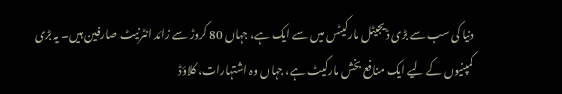دنیا کی سب سے بڑی ڈیجیٹل مارکیٹس میں سے ایک ہے، جہاں 80 کروڑ سے زائد انٹرنیٹ صارفین ہیں۔ یہ بڑی کمپنیوں کے لیے ایک منافع بخش مارکیٹ ہے، جہاں وہ اشتہارات، کلاؤڈ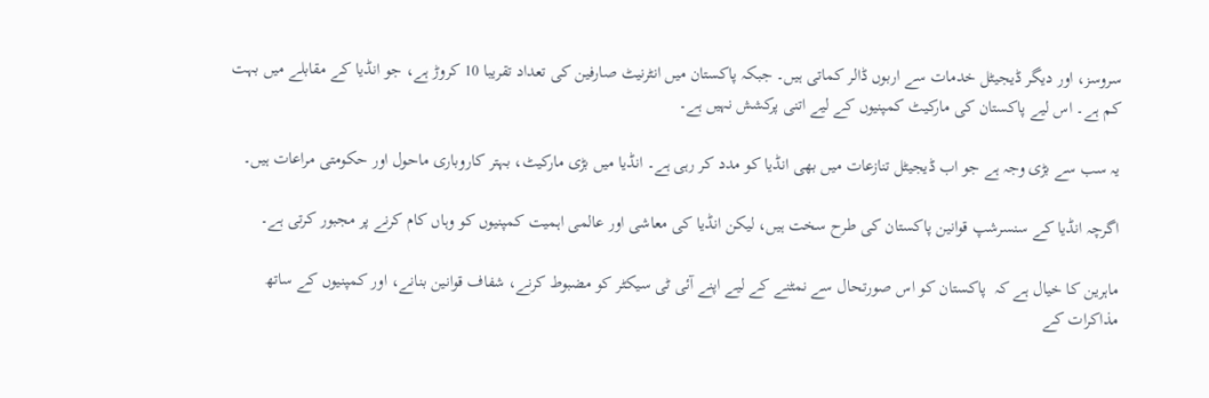سروسز، اور دیگر ڈیجیٹل خدمات سے اربوں ڈالر کماتی ہیں۔ جبکہ پاکستان میں انٹرنیٹ صارفین کی تعداد تقریبا 10 کروڑ ہے، جو انڈیا کے مقابلے میں بہت کم ہے۔ اس لیے پاکستان کی مارکیٹ کمپنیوں کے لیے اتنی پرکشش نہیں ہے۔

یہ سب سے بڑی وجہ ہے جو اب ڈیجیٹل تنازعات میں بھی انڈیا کو مدد کر رہی ہے۔ انڈیا میں بڑی مارکیٹ، بہتر کاروباری ماحول اور حکومتی مراعات ہیں۔

اگرچہ انڈیا کے سنسرشپ قوانین پاکستان کی طرح سخت ہیں، لیکن انڈیا کی معاشی اور عالمی اہمیت کمپنیوں کو وہاں کام کرنے پر مجبور کرتی ہے۔

ماہرین کا خیال ہے کہ  پاکستان کو اس صورتحال سے نمٹنے کے لیے اپنے آئی ٹی سیکٹر کو مضبوط کرنے، شفاف قوانین بنانے، اور کمپنیوں کے ساتھ مذاکرات کے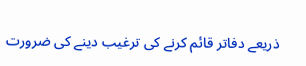ذریعے دفاتر قائم کرنے کی ترغیب دینے کی ضرورت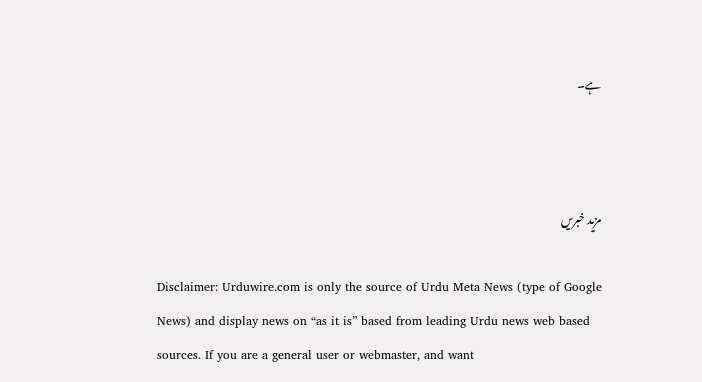ہے۔



مزید خبریں

Disclaimer: Urduwire.com is only the source of Urdu Meta News (type of Google News) and display news on “as it is” based from leading Urdu news web based sources. If you are a general user or webmaster, and want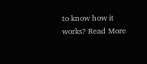to know how it works? Read More